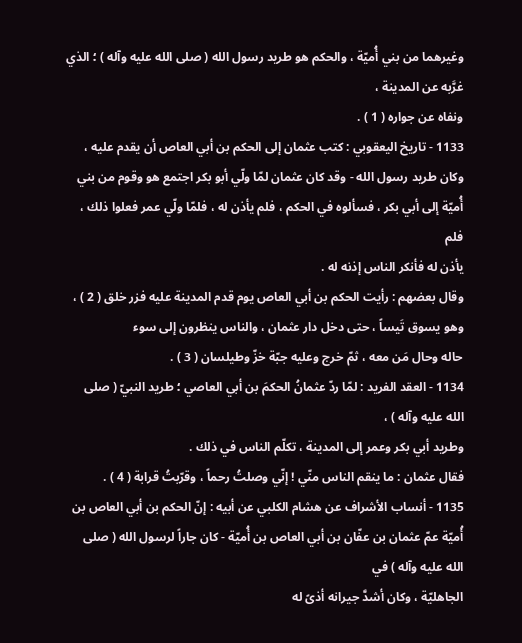وغيرهما من بني أُميّة ، والحكم هو طريد رسول الله ( صلى الله عليه وآله ) ؛ الذي غرَّبه عن المدينة ،
ونفاه عن جواره ( 1 ) .
1133 - تاريخ اليعقوبي : كتب عثمان إلى الحكم بن أبي العاص أن يقدم عليه ،
وكان طريد رسول الله - وقد كان عثمان لمّا ولّي أبو بكر اجتمع هو وقوم من بني
أُميّة إلى أبي بكر ، فسألوه في الحكم ، فلم يأذن له ، فلمّا ولّي عمر فعلوا ذلك ، فلم
يأذن له فأنكر الناس إذنه له .
وقال بعضهم : رأيت الحكم بن أبي العاص يوم قدم المدينة عليه فزر خلق ( 2 ) ،
وهو يسوق تَيساً ، حتى دخل دار عثمان ، والناس ينظرون إلى سوء
حاله وحال مَن معه ، ثمّ خرج وعليه جبّة خزّ وطيلسان ( 3 ) .
1134 - العقد الفريد : لمّا ردّ عثمانُ الحكمَ بن أبي العاصي ؛ طريد النبيّ ( صلى الله عليه وآله ) ،
وطريد أبي بكر وعمر إلى المدينة ، تكلّم الناس في ذلك .
فقال عثمان : ما ينقم الناس منّي ! إنّي وصلتُ رحماً ، وقرّبتُ قرابة ( 4 ) .
1135 - أنساب الأشراف عن هشام الكلبي عن أبيه : إنّ الحكم بن أبي العاص بن
أُميّة عمّ عثمان بن عفّان بن أبي العاص بن أُميّة - كان جاراً لرسول الله ( صلى الله عليه وآله ) في
الجاهليّة ، وكان أشدَّ جيرانه أذىً له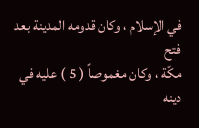في الإسلام ، وكان قدومه المدينة بعد فتح
مكّة ، وكان مغموصاً ( 5 ) عليه في دينه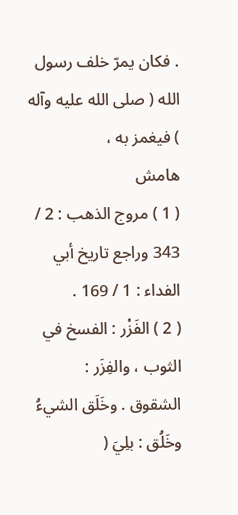. فكان يمرّ خلف رسول الله ( صلى الله عليه وآله ) فيغمز به ،
هامش
( 1 ) مروج الذهب : 2 / 343 وراجع تاريخ أبي الفداء : 1 / 169 .
( 2 ) الفَزْر : الفسخ في الثوب ، والفِزَر : الشقوق . وخَلَق الشيءُ وخَلُق : بلِيَ (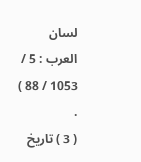لسان العرب : 5 / 1053 / 88 ) .
( 3 ) تاريخ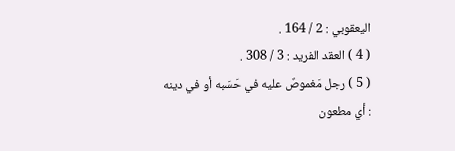اليعقوبي : 2 / 164 .
( 4 ) العقد الفريد : 3 / 308 .
( 5 ) رجل مَغموصٌ عليه في حَسَبه أو في دينه : أي مطعون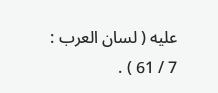عليه ( لسان العرب : 7 / 61 ) .